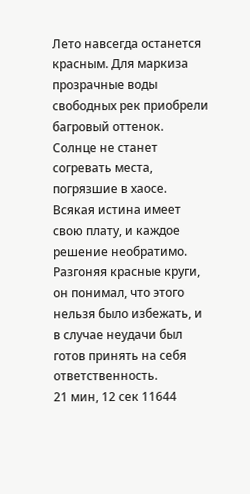Лето навсегда останется красным. Для маркиза прозрачные воды свободных рек приобрели багровый оттенок. Солнце не станет согревать места, погрязшие в хаосе. Всякая истина имеет свою плату, и каждое решение необратимо. Разгоняя красные круги, он понимал, что этого нельзя было избежать, и в случае неудачи был готов принять на себя ответственность.
21 мин, 12 сек 11644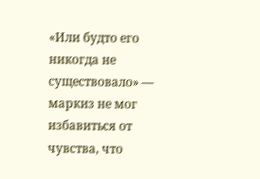«Или будто его никогда не существовало» — маркиз не мог избавиться от чувства, что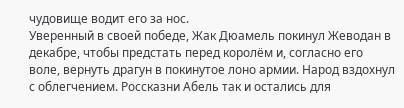чудовище водит его за нос.
Уверенный в своей победе, Жак Дюамель покинул Жеводан в декабре, чтобы предстать перед королём и, согласно его воле, вернуть драгун в покинутое лоно армии. Народ вздохнул с облегчением. Россказни Абель так и остались для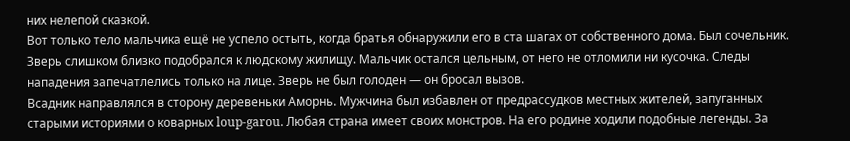них нелепой сказкой.
Вот только тело мальчика ещё не успело остыть, когда братья обнаружили его в ста шагах от собственного дома. Был сочельник. Зверь слишком близко подобрался к людскому жилищу. Мальчик остался цельным, от него не отломили ни кусочка. Следы нападения запечатлелись только на лице. Зверь не был голоден — он бросал вызов.
Всадник направлялся в сторону деревеньки Аморнь. Мужчина был избавлен от предрассудков местных жителей, запуганных старыми историями о коварных loup-garou. Любая страна имеет своих монстров. На его родине ходили подобные легенды. За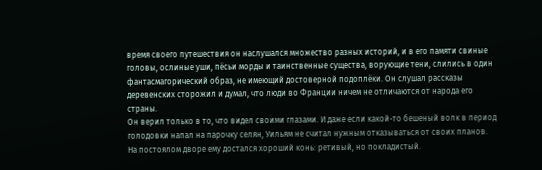время своего путешествия он наслушался множество разных историй, и в его памяти свиные головы, ослиные уши, пёсьи морды и таинственные существа, ворующие тени, слились в один фантасмагорический образ, не имеющий достоверной подоплёки. Он слушал рассказы деревенских сторожил и думал, что люди во Франции ничем не отличаются от народа его страны.
Он верил только в то, что видел своими глазами. И даже если какой-то бешеный волк в период голодовки напал на парочку селян, Уильям не считал нужным отказываться от своих планов.
На постоялом дворе ему достался хороший конь: ретивый, но покладистый.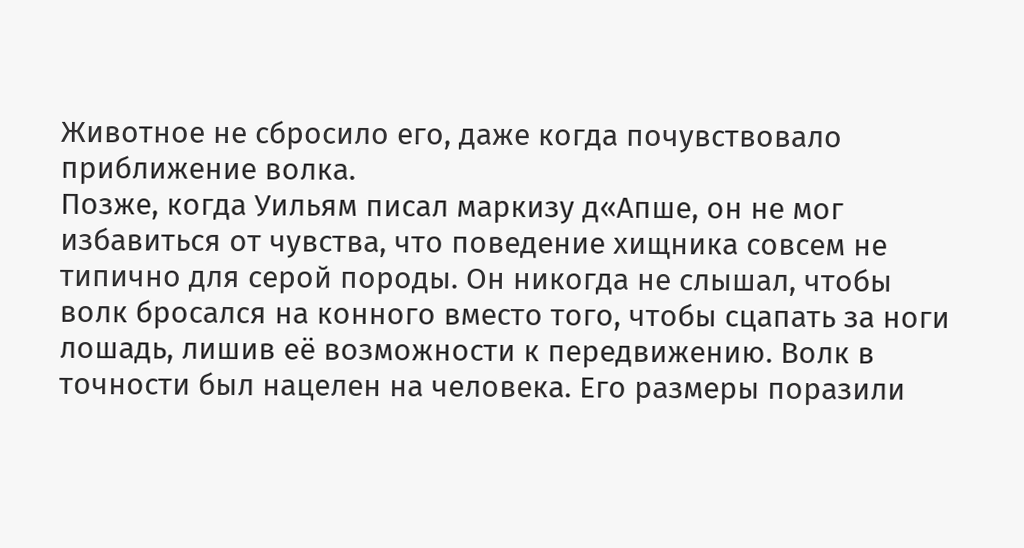Животное не сбросило его, даже когда почувствовало приближение волка.
Позже, когда Уильям писал маркизу д«Апше, он не мог избавиться от чувства, что поведение хищника совсем не типично для серой породы. Он никогда не слышал, чтобы волк бросался на конного вместо того, чтобы сцапать за ноги лошадь, лишив её возможности к передвижению. Волк в точности был нацелен на человека. Его размеры поразили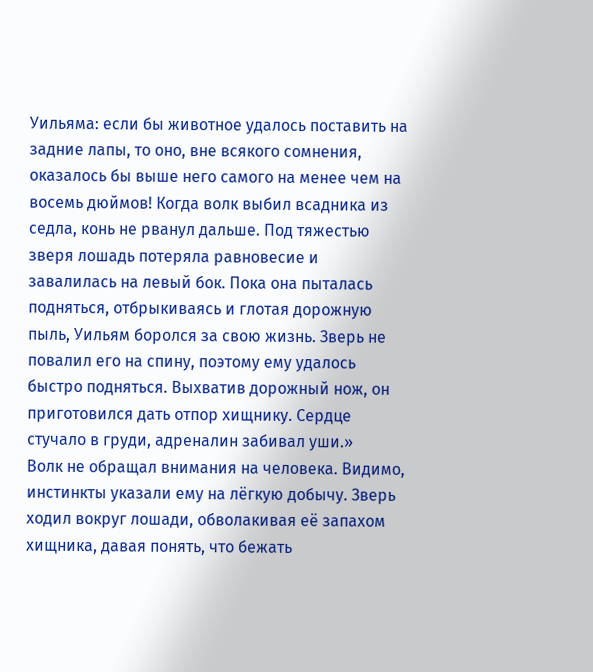Уильяма: если бы животное удалось поставить на задние лапы, то оно, вне всякого сомнения, оказалось бы выше него самого на менее чем на восемь дюймов! Когда волк выбил всадника из седла, конь не рванул дальше. Под тяжестью зверя лошадь потеряла равновесие и завалилась на левый бок. Пока она пыталась подняться, отбрыкиваясь и глотая дорожную пыль, Уильям боролся за свою жизнь. Зверь не повалил его на спину, поэтому ему удалось быстро подняться. Выхватив дорожный нож, он приготовился дать отпор хищнику. Сердце стучало в груди, адреналин забивал уши.»
Волк не обращал внимания на человека. Видимо, инстинкты указали ему на лёгкую добычу. Зверь ходил вокруг лошади, обволакивая её запахом хищника, давая понять, что бежать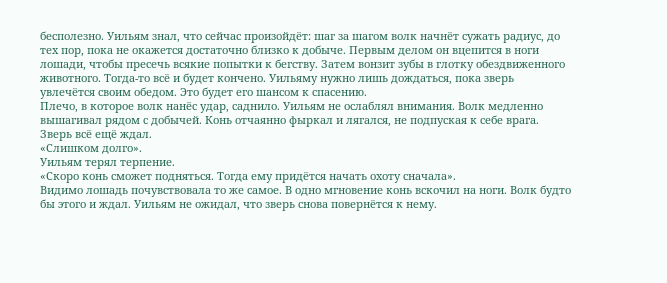бесполезно. Уильям знал, что сейчас произойдёт: шаг за шагом волк начнёт сужать радиус, до тех пор, пока не окажется достаточно близко к добыче. Первым делом он вцепится в ноги лошади, чтобы пресечь всякие попытки к бегству. Затем вонзит зубы в глотку обездвиженного животного. Тогда-то всё и будет кончено. Уильяму нужно лишь дождаться, пока зверь увлечётся своим обедом. Это будет его шансом к спасению.
Плечо, в которое волк нанёс удар, саднило. Уильям не ослаблял внимания. Волк медленно вышагивал рядом с добычей. Конь отчаянно фыркал и лягался, не подпуская к себе врага. Зверь всё ещё ждал.
«Слишком долго».
Уильям терял терпение.
«Скоро конь сможет подняться. Тогда ему придётся начать охоту сначала».
Видимо лошадь почувствовала то же самое. В одно мгновение конь вскочил на ноги. Волк будто бы этого и ждал. Уильям не ожидал, что зверь снова повернётся к нему.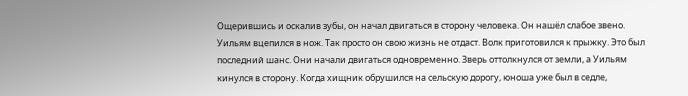Ощерившись и оскалив зубы, он начал двигаться в сторону человека. Он нашёл слабое звено.
Уильям вцепился в нож. Так просто он свою жизнь не отдаст. Волк приготовился к прыжку. Это был последний шанс. Они начали двигаться одновременно. Зверь оттолкнулся от земли, а Уильям кинулся в сторону. Когда хищник обрушился на сельскую дорогу, юноша уже был в седле,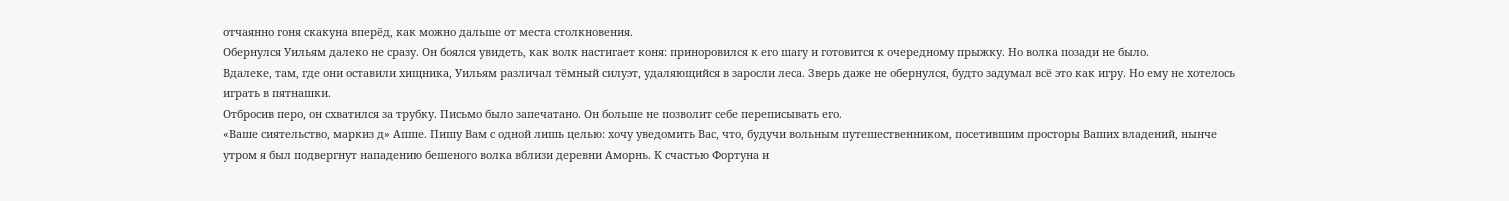отчаянно гоня скакуна вперёд, как можно дальше от места столкновения.
Обернулся Уильям далеко не сразу. Он боялся увидеть, как волк настигает коня: приноровился к его шагу и готовится к очередному прыжку. Но волка позади не было.
Вдалеке, там, где они оставили хищника, Уильям различал тёмный силуэт, удаляющийся в заросли леса. Зверь даже не обернулся, будто задумал всё это как игру. Но ему не хотелось играть в пятнашки.
Отбросив перо, он схватился за трубку. Письмо было запечатано. Он больше не позволит себе переписывать его.
«Ваше сиятельство, маркиз д» Апше. Пишу Вам с одной лишь целью: хочу уведомить Вас, что, будучи вольным путешественником, посетившим просторы Ваших владений, нынче утром я был подвергнут нападению бешеного волка вблизи деревни Аморнь. К счастью Фортуна и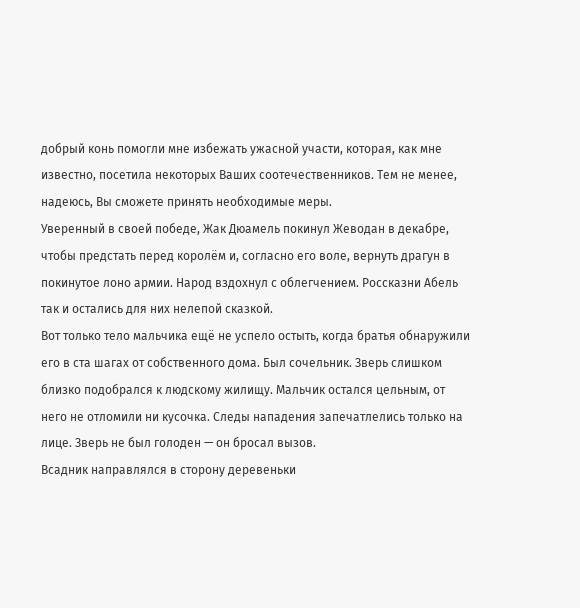добрый конь помогли мне избежать ужасной участи, которая, как мне известно, посетила некоторых Ваших соотечественников. Тем не менее, надеюсь, Вы сможете принять необходимые меры.
Уверенный в своей победе, Жак Дюамель покинул Жеводан в декабре, чтобы предстать перед королём и, согласно его воле, вернуть драгун в покинутое лоно армии. Народ вздохнул с облегчением. Россказни Абель так и остались для них нелепой сказкой.
Вот только тело мальчика ещё не успело остыть, когда братья обнаружили его в ста шагах от собственного дома. Был сочельник. Зверь слишком близко подобрался к людскому жилищу. Мальчик остался цельным, от него не отломили ни кусочка. Следы нападения запечатлелись только на лице. Зверь не был голоден — он бросал вызов.
Всадник направлялся в сторону деревеньки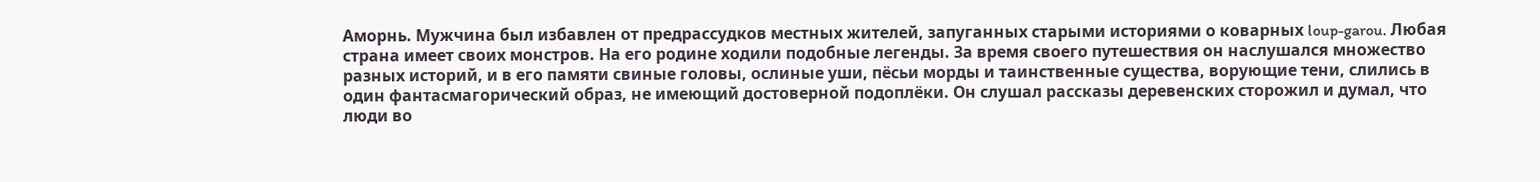Аморнь. Мужчина был избавлен от предрассудков местных жителей, запуганных старыми историями о коварных loup-garou. Любая страна имеет своих монстров. На его родине ходили подобные легенды. За время своего путешествия он наслушался множество разных историй, и в его памяти свиные головы, ослиные уши, пёсьи морды и таинственные существа, ворующие тени, слились в один фантасмагорический образ, не имеющий достоверной подоплёки. Он слушал рассказы деревенских сторожил и думал, что люди во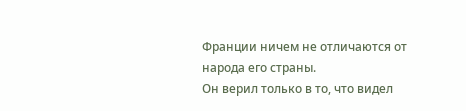Франции ничем не отличаются от народа его страны.
Он верил только в то, что видел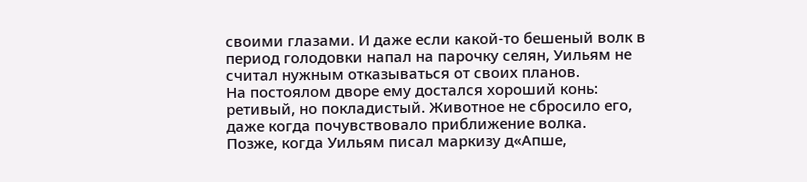своими глазами. И даже если какой-то бешеный волк в период голодовки напал на парочку селян, Уильям не считал нужным отказываться от своих планов.
На постоялом дворе ему достался хороший конь: ретивый, но покладистый. Животное не сбросило его, даже когда почувствовало приближение волка.
Позже, когда Уильям писал маркизу д«Апше,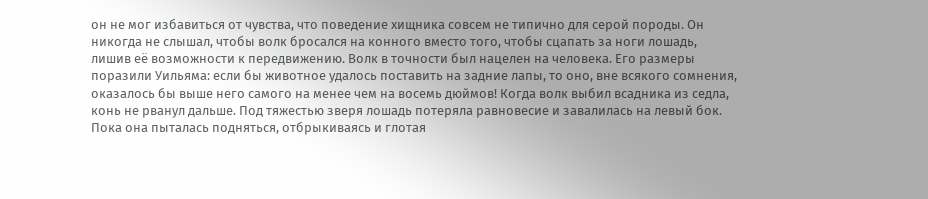он не мог избавиться от чувства, что поведение хищника совсем не типично для серой породы. Он никогда не слышал, чтобы волк бросался на конного вместо того, чтобы сцапать за ноги лошадь, лишив её возможности к передвижению. Волк в точности был нацелен на человека. Его размеры поразили Уильяма: если бы животное удалось поставить на задние лапы, то оно, вне всякого сомнения, оказалось бы выше него самого на менее чем на восемь дюймов! Когда волк выбил всадника из седла, конь не рванул дальше. Под тяжестью зверя лошадь потеряла равновесие и завалилась на левый бок. Пока она пыталась подняться, отбрыкиваясь и глотая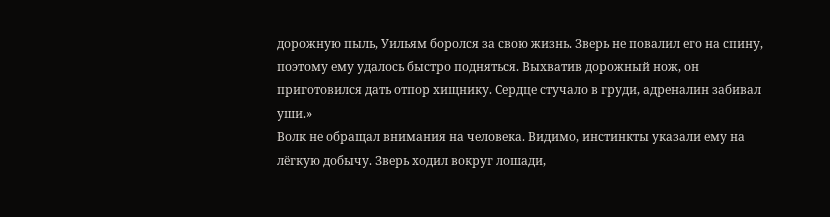дорожную пыль, Уильям боролся за свою жизнь. Зверь не повалил его на спину, поэтому ему удалось быстро подняться. Выхватив дорожный нож, он приготовился дать отпор хищнику. Сердце стучало в груди, адреналин забивал уши.»
Волк не обращал внимания на человека. Видимо, инстинкты указали ему на лёгкую добычу. Зверь ходил вокруг лошади,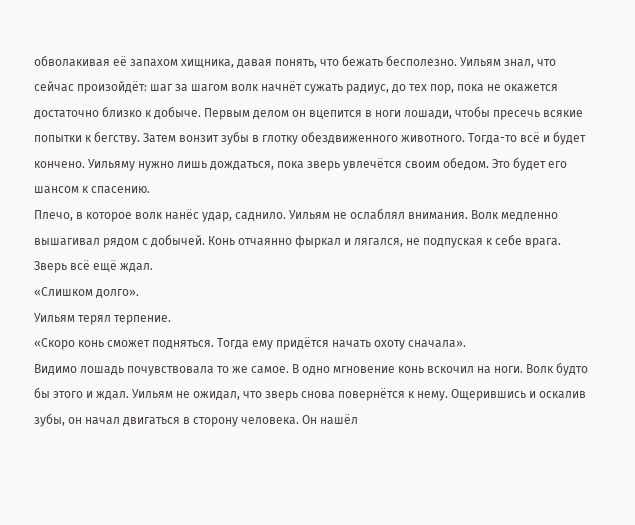обволакивая её запахом хищника, давая понять, что бежать бесполезно. Уильям знал, что сейчас произойдёт: шаг за шагом волк начнёт сужать радиус, до тех пор, пока не окажется достаточно близко к добыче. Первым делом он вцепится в ноги лошади, чтобы пресечь всякие попытки к бегству. Затем вонзит зубы в глотку обездвиженного животного. Тогда-то всё и будет кончено. Уильяму нужно лишь дождаться, пока зверь увлечётся своим обедом. Это будет его шансом к спасению.
Плечо, в которое волк нанёс удар, саднило. Уильям не ослаблял внимания. Волк медленно вышагивал рядом с добычей. Конь отчаянно фыркал и лягался, не подпуская к себе врага. Зверь всё ещё ждал.
«Слишком долго».
Уильям терял терпение.
«Скоро конь сможет подняться. Тогда ему придётся начать охоту сначала».
Видимо лошадь почувствовала то же самое. В одно мгновение конь вскочил на ноги. Волк будто бы этого и ждал. Уильям не ожидал, что зверь снова повернётся к нему. Ощерившись и оскалив зубы, он начал двигаться в сторону человека. Он нашёл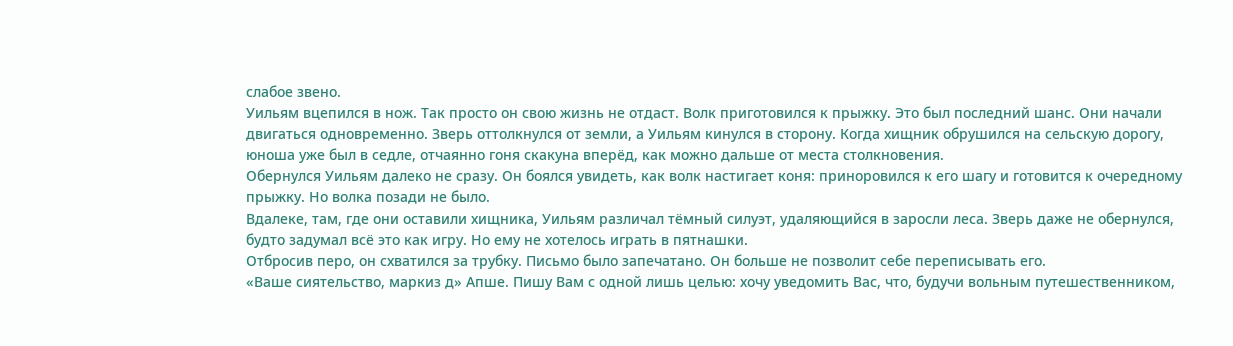слабое звено.
Уильям вцепился в нож. Так просто он свою жизнь не отдаст. Волк приготовился к прыжку. Это был последний шанс. Они начали двигаться одновременно. Зверь оттолкнулся от земли, а Уильям кинулся в сторону. Когда хищник обрушился на сельскую дорогу, юноша уже был в седле, отчаянно гоня скакуна вперёд, как можно дальше от места столкновения.
Обернулся Уильям далеко не сразу. Он боялся увидеть, как волк настигает коня: приноровился к его шагу и готовится к очередному прыжку. Но волка позади не было.
Вдалеке, там, где они оставили хищника, Уильям различал тёмный силуэт, удаляющийся в заросли леса. Зверь даже не обернулся, будто задумал всё это как игру. Но ему не хотелось играть в пятнашки.
Отбросив перо, он схватился за трубку. Письмо было запечатано. Он больше не позволит себе переписывать его.
«Ваше сиятельство, маркиз д» Апше. Пишу Вам с одной лишь целью: хочу уведомить Вас, что, будучи вольным путешественником,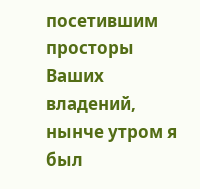посетившим просторы Ваших владений, нынче утром я был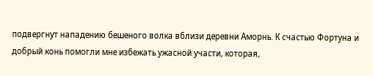подвергнут нападению бешеного волка вблизи деревни Аморнь. К счастью Фортуна и добрый конь помогли мне избежать ужасной участи, которая,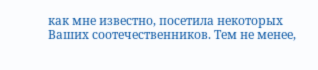как мне известно, посетила некоторых Ваших соотечественников. Тем не менее,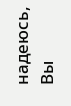надеюсь, Вы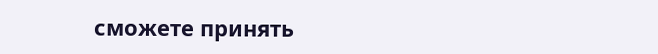сможете принять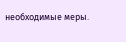необходимые меры.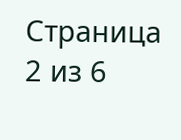Страница 2 из 6